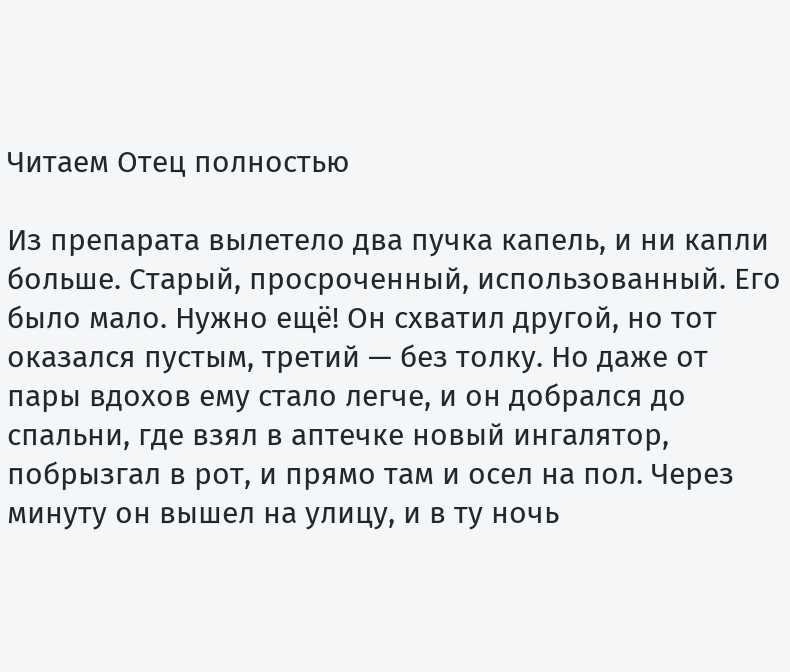Читаем Отец полностью

Из препарата вылетело два пучка капель, и ни капли больше. Старый, просроченный, использованный. Его было мало. Нужно ещё! Он схватил другой, но тот оказался пустым, третий — без толку. Но даже от пары вдохов ему стало легче, и он добрался до спальни, где взял в аптечке новый ингалятор, побрызгал в рот, и прямо там и осел на пол. Через минуту он вышел на улицу, и в ту ночь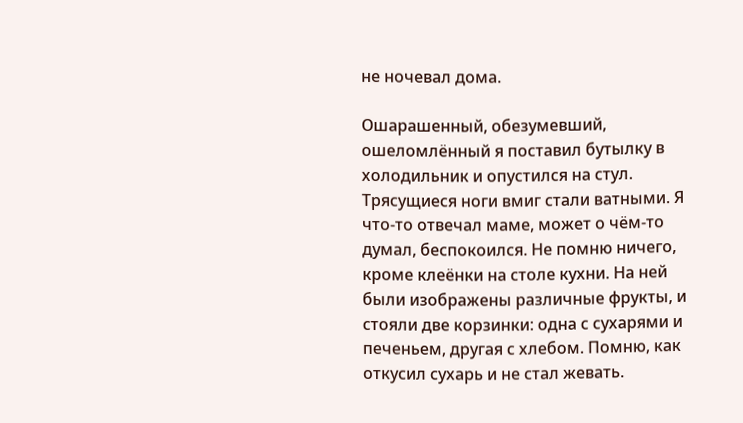не ночевал дома.

Ошарашенный, обезумевший, ошеломлённый я поставил бутылку в холодильник и опустился на стул. Трясущиеся ноги вмиг стали ватными. Я что-то отвечал маме, может о чём-то думал, беспокоился. Не помню ничего, кроме клеёнки на столе кухни. На ней были изображены различные фрукты, и стояли две корзинки: одна с сухарями и печеньем, другая с хлебом. Помню, как откусил сухарь и не стал жевать.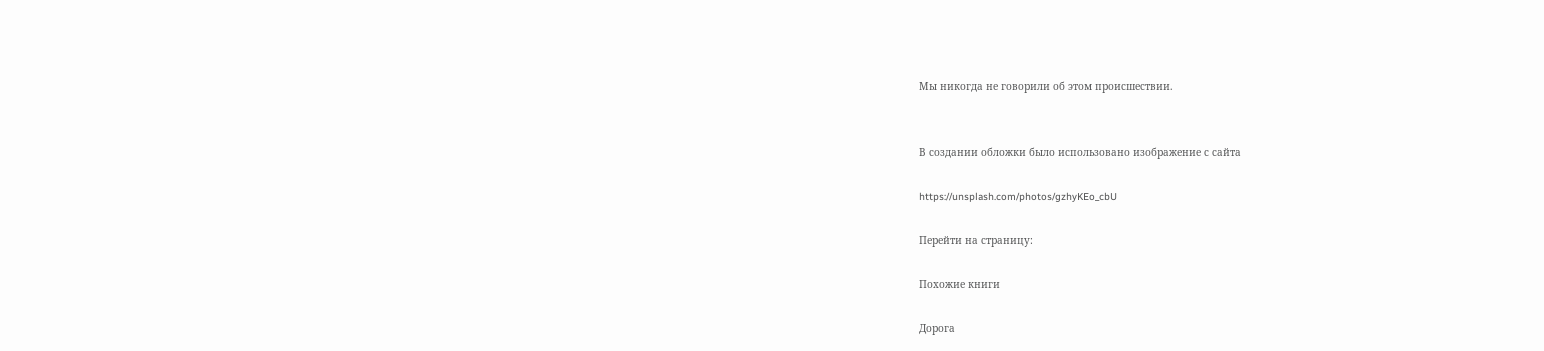Мы никогда не говорили об этом происшествии.


В создании обложки было использовано изображение с сайта

https://unsplash.com/photos/gzhyKEo_cbU

Перейти на страницу:

Похожие книги

Дорога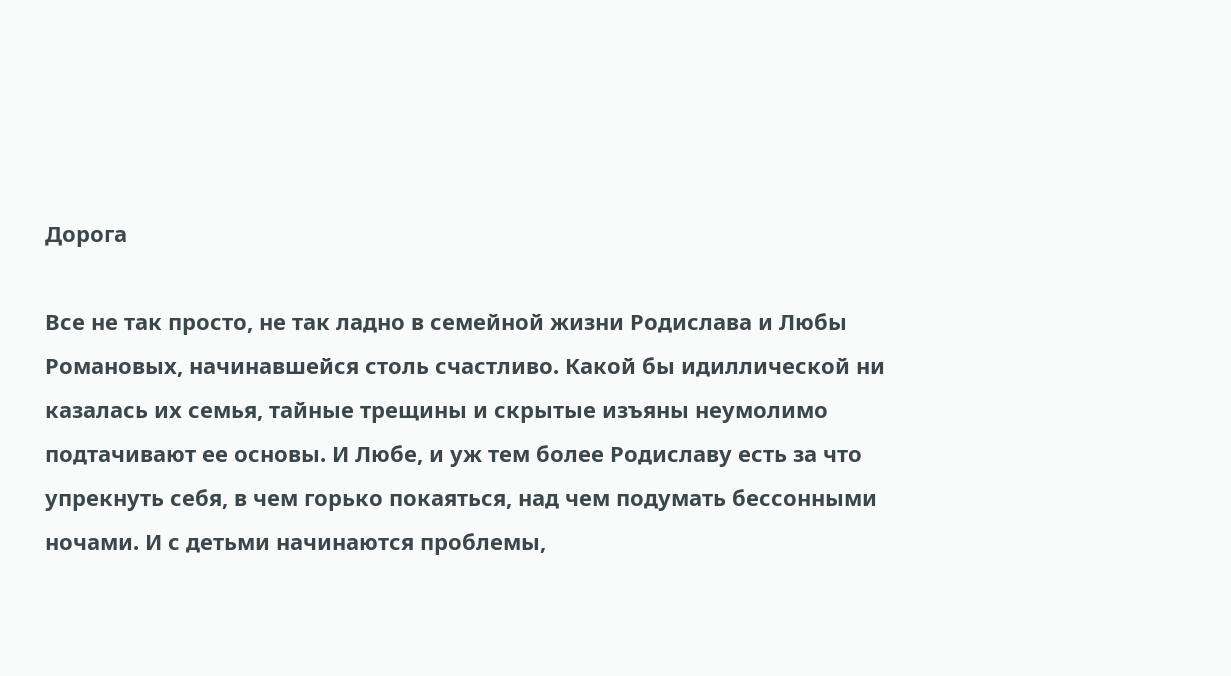Дорога

Все не так просто, не так ладно в семейной жизни Родислава и Любы Романовых, начинавшейся столь счастливо. Какой бы идиллической ни казалась их семья, тайные трещины и скрытые изъяны неумолимо подтачивают ее основы. И Любе, и уж тем более Родиславу есть за что упрекнуть себя, в чем горько покаяться, над чем подумать бессонными ночами. И с детьми начинаются проблемы,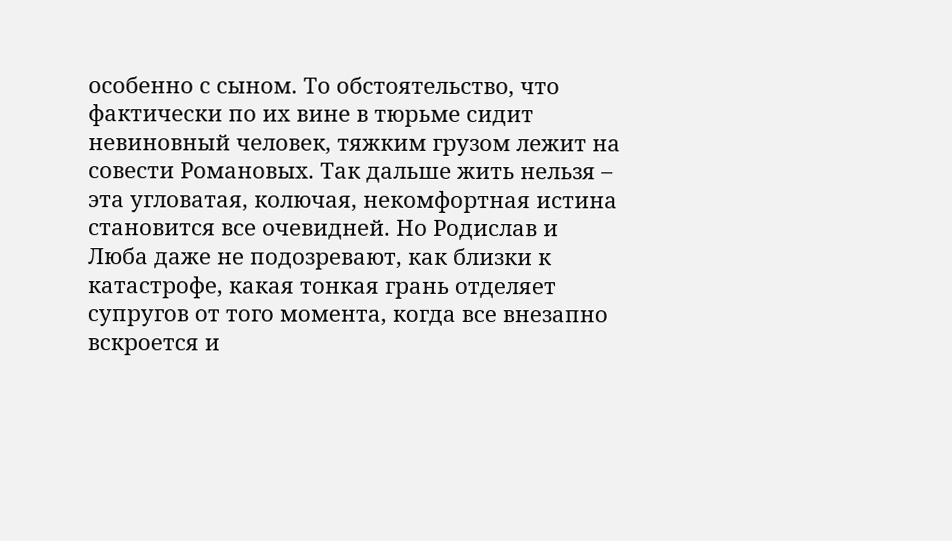особенно с сыном. То обстоятельство, что фактически по их вине в тюрьме сидит невиновный человек, тяжким грузом лежит на совести Романовых. Так дальше жить нельзя – эта угловатая, колючая, некомфортная истина становится все очевидней. Но Родислав и Люба даже не подозревают, как близки к катастрофе, какая тонкая грань отделяет супругов от того момента, когда все внезапно вскроется и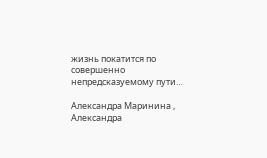жизнь покатится по совершенно непредсказуемому пути…

Александра Маринина , Александра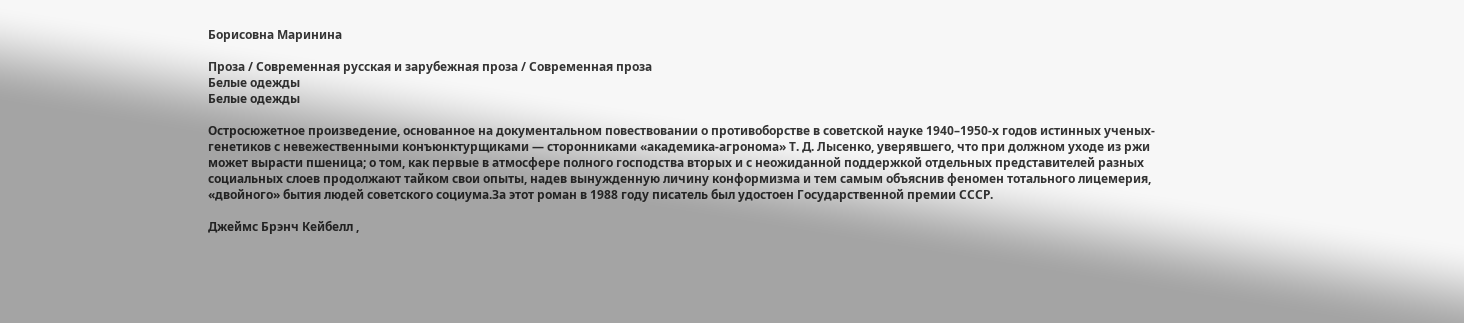Борисовна Маринина

Проза / Современная русская и зарубежная проза / Современная проза
Белые одежды
Белые одежды

Остросюжетное произведение, основанное на документальном повествовании о противоборстве в советской науке 1940–1950-х годов истинных ученых-генетиков с невежественными конъюнктурщиками — сторонниками «академика-агронома» Т. Д. Лысенко, уверявшего, что при должном уходе из ржи может вырасти пшеница; о том, как первые в атмосфере полного господства вторых и с неожиданной поддержкой отдельных представителей разных социальных слоев продолжают тайком свои опыты, надев вынужденную личину конформизма и тем самым объяснив феномен тотального лицемерия, «двойного» бытия людей советского социума.За этот роман в 1988 году писатель был удостоен Государственной премии СССР.

Джеймс Брэнч Кейбелл ,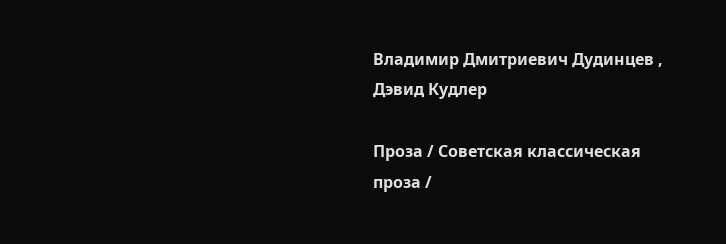Владимир Дмитриевич Дудинцев , Дэвид Кудлер

Проза / Советская классическая проза /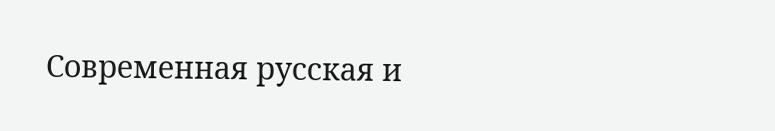Современная русская и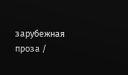зарубежная проза /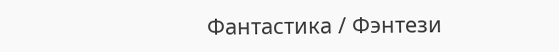Фантастика / Фэнтези